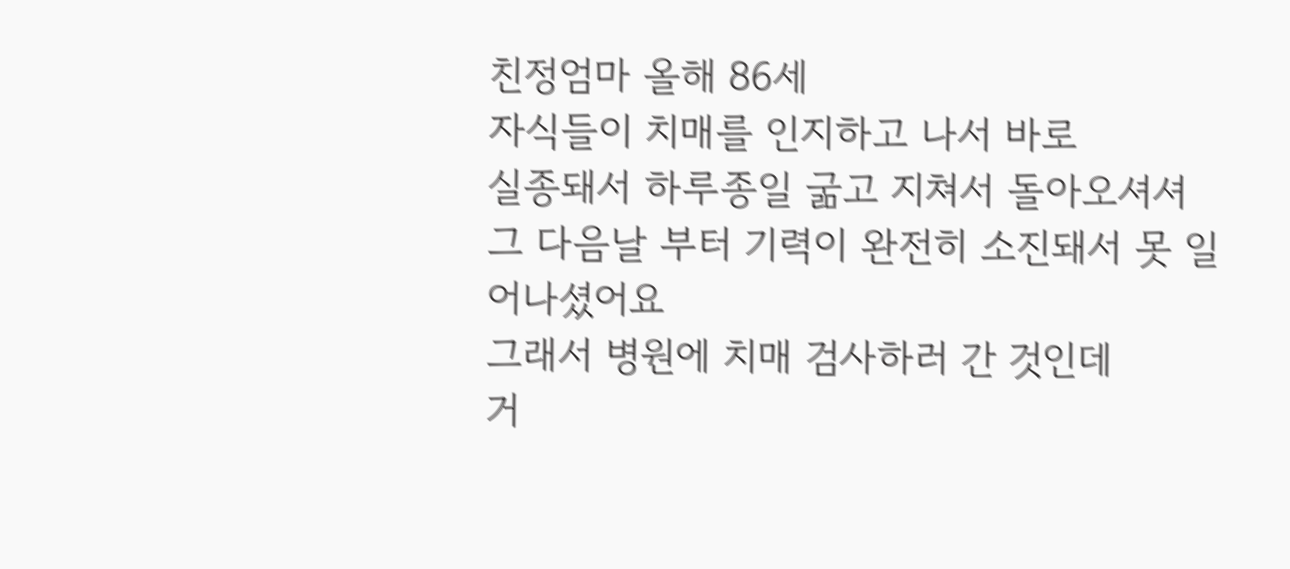친정엄마 올해 86세
자식들이 치매를 인지하고 나서 바로
실종돼서 하루종일 굶고 지쳐서 돌아오셔셔
그 다음날 부터 기력이 완전히 소진돼서 못 일어나셨어요
그래서 병원에 치매 검사하러 간 것인데
거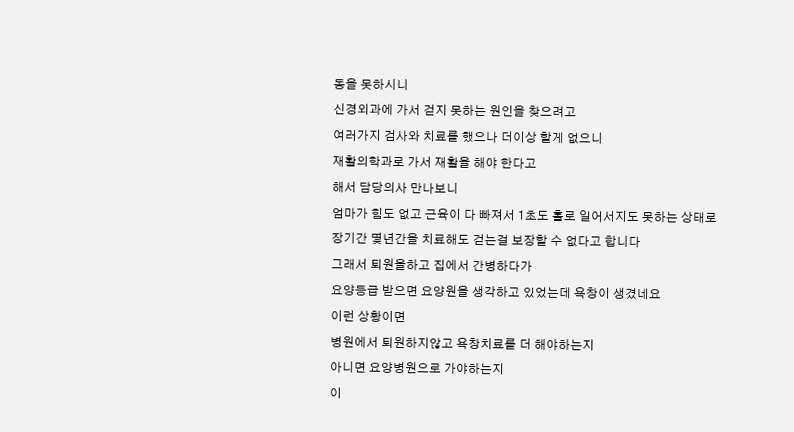동을 못하시니
신경외과에 가서 걷지 못하는 원인을 찾으려고
여러가지 검사와 치료를 했으나 더이상 할게 없으니
재활의학과로 가서 재활을 해야 한다고
해서 담당의사 만나보니
엄마가 힘도 없고 근육이 다 빠져서 1초도 홀로 일어서지도 못하는 상태로
장기간 몇년간을 치료해도 걷는걸 보장할 수 없다고 합니다
그래서 퇴원을하고 집에서 간병하다가
요양등급 받으면 요양원을 생각하고 있었는데 욕창이 생겼네요
이런 상황이면
병원에서 퇴원하지않고 욕창치료를 더 해야하는지
아니면 요양병원으로 가야하는지
이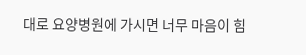대로 요양병원에 가시면 너무 마음이 힘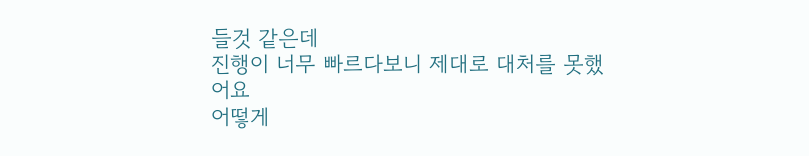들것 같은데
진행이 너무 빠르다보니 제대로 대처를 못했어요
어떻게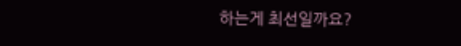하는게 최선일까요?